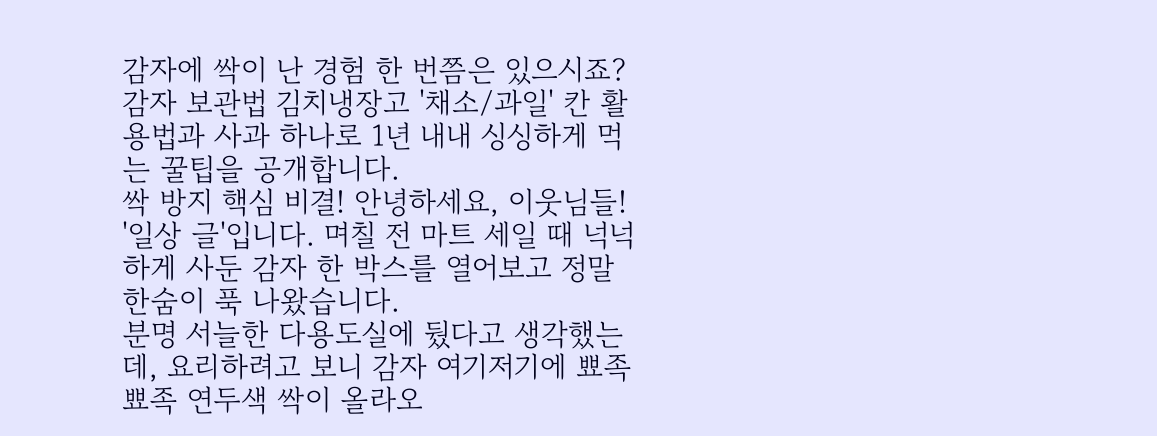감자에 싹이 난 경험 한 번쯤은 있으시죠? 감자 보관법 김치냉장고 '채소/과일' 칸 활용법과 사과 하나로 1년 내내 싱싱하게 먹는 꿀팁을 공개합니다.
싹 방지 핵심 비결! 안녕하세요, 이웃님들!
'일상 글'입니다. 며칠 전 마트 세일 때 넉넉하게 사둔 감자 한 박스를 열어보고 정말 한숨이 푹 나왔습니다.
분명 서늘한 다용도실에 뒀다고 생각했는데, 요리하려고 보니 감자 여기저기에 뾰족뾰족 연두색 싹이 올라오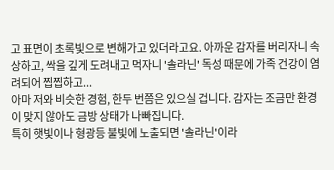고 표면이 초록빛으로 변해가고 있더라고요. 아까운 감자를 버리자니 속상하고, 싹을 깊게 도려내고 먹자니 '솔라닌' 독성 때문에 가족 건강이 염려되어 찝찝하고...
아마 저와 비슷한 경험, 한두 번쯤은 있으실 겁니다. 감자는 조금만 환경이 맞지 않아도 금방 상태가 나빠집니다.
특히 햇빛이나 형광등 불빛에 노출되면 '솔라닌'이라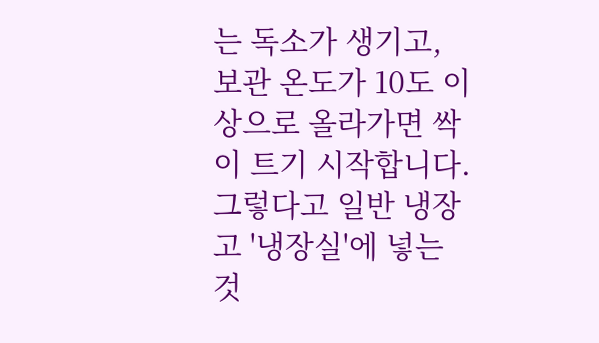는 독소가 생기고, 보관 온도가 10도 이상으로 올라가면 싹이 트기 시작합니다. 그렇다고 일반 냉장고 '냉장실'에 넣는 것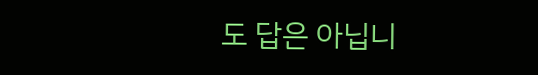도 답은 아닙니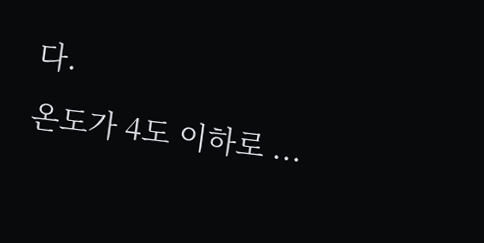다.
온도가 4도 이하로 ...